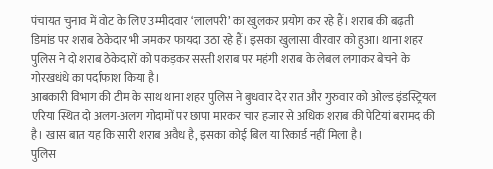पंचायत चुनाव में वोट के लिए उम्मीदवार ‘लालपरी’ का खुलकर प्रयोग कर रहे हैं। शराब की बढ़ती डिमांड पर शराब ठेकेदार भी जमकर फायदा उठा रहे हैं। इसका खुलासा वीरवार को हुआ। थाना शहर पुलिस ने दो शराब ठेकेदारों को पकड़कर सस्ती शराब पर महंगी शराब के लेबल लगाकर बेचने के गोरखधंधे का पर्दाफाश किया है।
आबकारी विभाग की टीम के साथ थाना शहर पुलिस ने बुधवार देर रात और गुरुवार को ओल्ड इंडस्ट्रियल एरिया स्थित दो अलग-अलग गोदामों पर छापा मारकर चार हजार से अधिक शराब की पेटियां बरामद की है। खास बात यह कि सारी शराब अवैध है, इसका कोई बिल या रिकार्ड नहीं मिला है।
पुलिस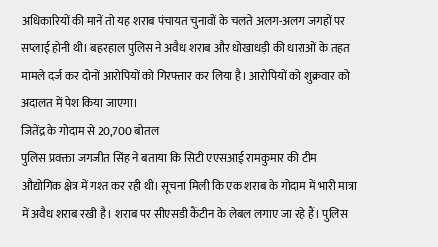अधिकारियों की मानें तो यह शराब पंचायत चुनावों के चलते अलग-अलग जगहों पर सप्लाई होनी थी। बहरहाल पुलिस ने अवैध शराब और धोखाधड़ी की धाराओं के तहत मामले दर्ज कर दोनों आरोपियों को गिरफ्तार कर लिया है। आरोपियों को शुक्रवार को अदालत में पेश किया जाएगा।
जितेंद्र के गोदाम से 20,700 बोतल
पुलिस प्रवक्ता जगजीत सिंह ने बताया कि सिटी एएसआई रामकुमार की टीम औद्योगिक क्षेत्र में गश्त कर रही थी। सूचना मिली कि एक शराब के गोदाम में भारी मात्रा में अवैध शराब रखी है। शराब पर सीएसडी कैंटीन के लेबल लगाए जा रहे हैं। पुलिस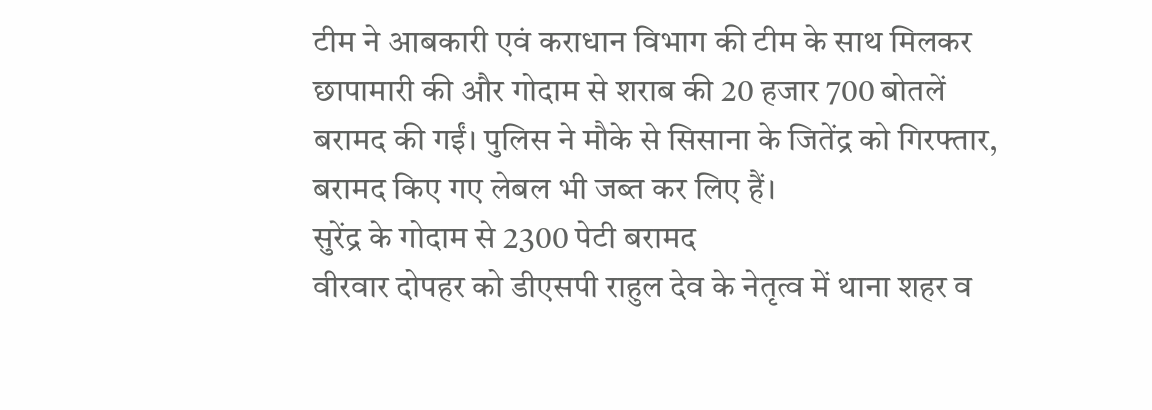टीम ने आबकारी एवं कराधान विभाग की टीम के साथ मिलकर छापामारी की और गोदाम से शराब की 20 हजार 700 बोतलें बरामद की गईं। पुलिस ने मौके से सिसाना के जितेंद्र को गिरफ्तार, बरामद किए गए लेबल भी जब्त कर लिए हैं।
सुरेंद्र के गोदाम से 2300 पेटी बरामद
वीरवार दोपहर को डीएसपी राहुल देव के नेतृत्व में थाना शहर व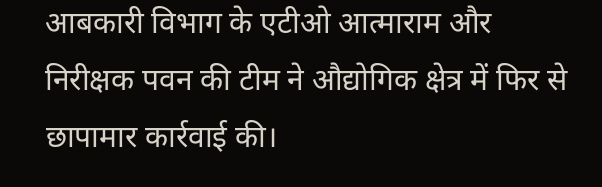आबकारी विभाग के एटीओ आत्माराम और निरीक्षक पवन की टीम ने औद्योगिक क्षेत्र में फिर से छापामार कार्रवाई की।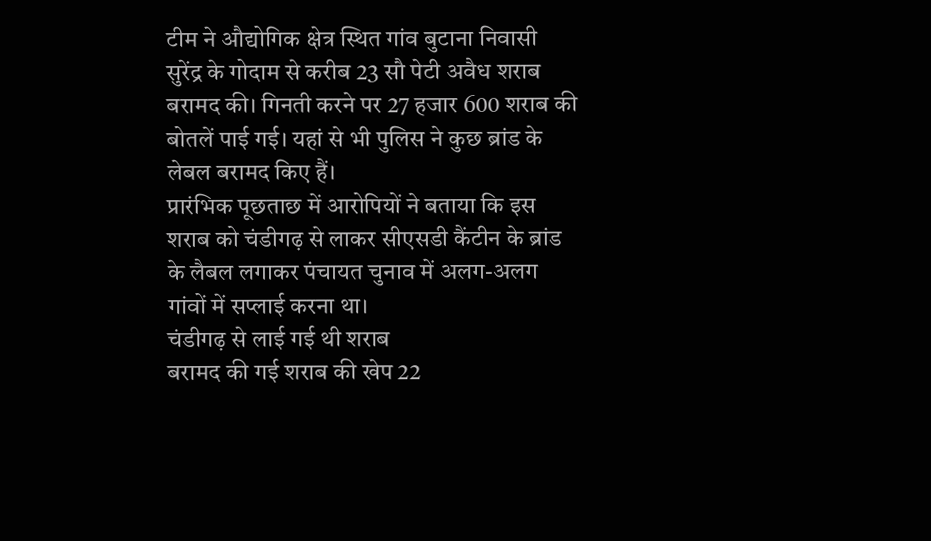टीम ने औद्योगिक क्षेत्र स्थित गांव बुटाना निवासी सुरेंद्र के गोदाम से करीब 23 सौ पेटी अवैध शराब बरामद की। गिनती करने पर 27 हजार 600 शराब की बोतलें पाई गई। यहां से भी पुलिस ने कुछ ब्रांड के लेबल बरामद किए हैं।
प्रारंभिक पूछताछ में आरोपियों ने बताया कि इस शराब को चंडीगढ़ से लाकर सीएसडी कैंटीन के ब्रांड के लैबल लगाकर पंचायत चुनाव में अलग-अलग गांवों में सप्लाई करना था।
चंडीगढ़ से लाई गई थी शराब
बरामद की गई शराब की खेप 22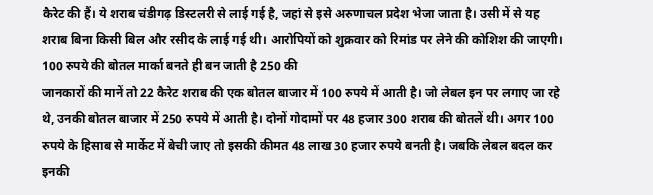कैरेट की हैं। ये शराब चंडीगढ़ डिस्टलरी से लाई गई है, जहां से इसे अरुणाचल प्रदेश भेजा जाता है। उसी में से यह शराब बिना किसी बिल और रसीद के लाई गई थी। आरोपियों को शुक्रवार को रिमांड पर लेने की कोशिश की जाएगी।
100 रुपये की बोतल मार्का बनते ही बन जाती है 250 की
जानकारों की मानें तो 22 कैरेट शराब की एक बोतल बाजार में 100 रुपये में आती है। जो लेबल इन पर लगाए जा रहे थे, उनकी बोतल बाजार में 250 रुपये में आती है। दोनों गोदामों पर 48 हजार 300 शराब की बोतलें थी। अगर 100 रुपये के हिसाब से मार्केट में बेची जाए तो इसकी कीमत 48 लाख 30 हजार रुपये बनती है। जबकि लेबल बदल कर इनकी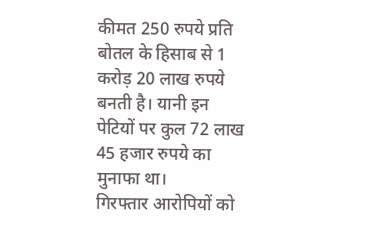कीमत 250 रुपये प्रति बोतल के हिसाब से 1 करोड़ 20 लाख रुपये बनती है। यानी इन पेटियों पर कुल 72 लाख 45 हजार रुपये का मुनाफा था।
गिरफ्तार आरोपियों को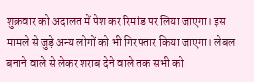शुक्रवार को अदालत में पेश कर रिमांड पर लिया जाएगा। इस मामले से जुड़े अन्य लोगों को भी गिरफ्तार किया जाएगा। लेबल बनाने वाले से लेकर शराब देने वाले तक सभी को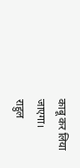काबू कर लिया जाएगा।
राहुल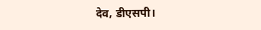देव, डीएसपी।